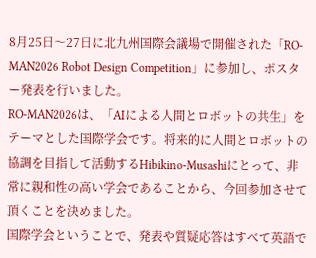8月25日〜27日に北九州国際会議場で開催された「RO-MAN2026 Robot Design Competition」に参加し、ポスター発表を行いました。
RO-MAN2026は、「AIによる人間とロボットの共生」をテーマとした国際学会です。将来的に人間とロボットの協調を目指して活動するHibikino-Musashiにとって、非常に親和性の高い学会であることから、今回参加させて頂くことを決めました。
国際学会ということで、発表や質疑応答はすべて英語で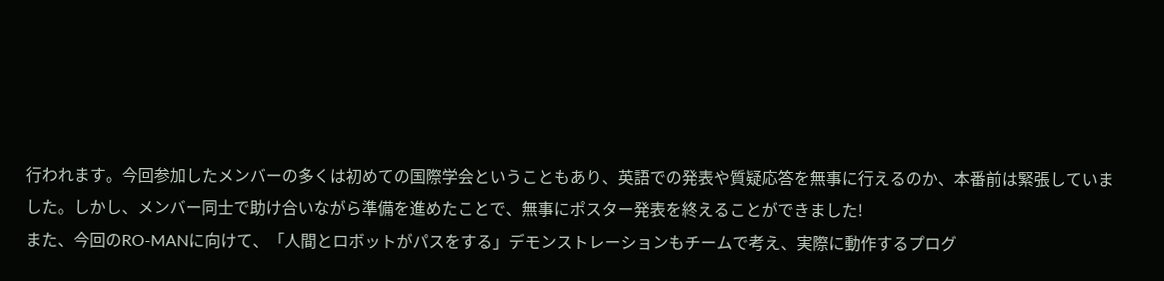行われます。今回参加したメンバーの多くは初めての国際学会ということもあり、英語での発表や質疑応答を無事に行えるのか、本番前は緊張していました。しかし、メンバー同士で助け合いながら準備を進めたことで、無事にポスター発表を終えることができました!
また、今回のRO-MANに向けて、「人間とロボットがパスをする」デモンストレーションもチームで考え、実際に動作するプログ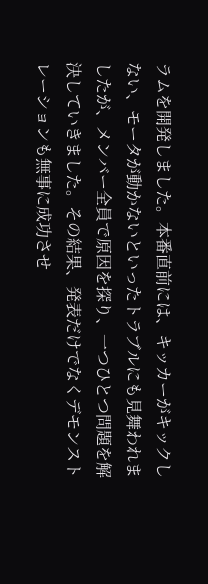ラムを開発しました。本番直前には、キッカーがキックしない、モータが動かないといったトラブルにも見舞われましたが、メンバー全員で原因を探り、一つひとつ問題を解決していきました。その結果、発表だけでなくデモンストレーションも無事に成功させ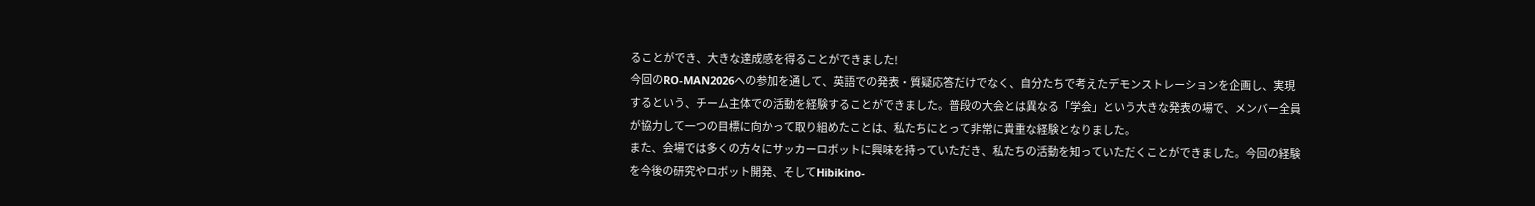ることができ、大きな達成感を得ることができました!
今回のRO-MAN2026への参加を通して、英語での発表・質疑応答だけでなく、自分たちで考えたデモンストレーションを企画し、実現するという、チーム主体での活動を経験することができました。普段の大会とは異なる「学会」という大きな発表の場で、メンバー全員が協力して一つの目標に向かって取り組めたことは、私たちにとって非常に貴重な経験となりました。
また、会場では多くの方々にサッカーロボットに興味を持っていただき、私たちの活動を知っていただくことができました。今回の経験を今後の研究やロボット開発、そしてHibikino-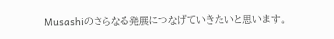Musashiのさらなる発展につなげていきたいと思います。